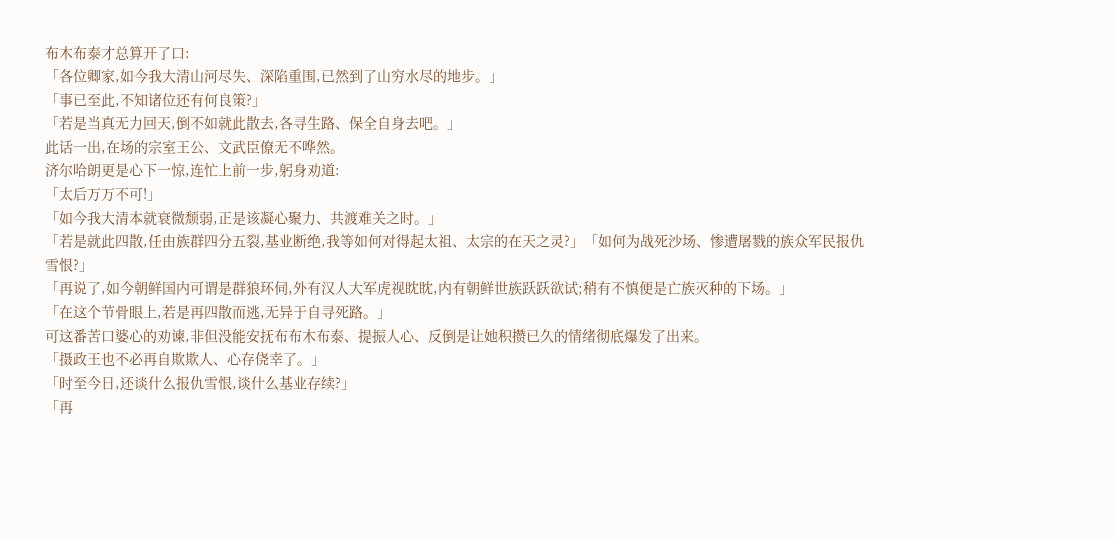布木布泰才总算开了口:
「各位卿家,如今我大清山河尽失、深陷重围,已然到了山穷水尽的地步。」
「事已至此,不知诸位还有何良策?」
「若是当真无力回天,倒不如就此散去,各寻生路、保全自身去吧。」
此话一出,在场的宗室王公、文武臣僚无不哗然。
济尔哈朗更是心下一惊,连忙上前一步,躬身劝道:
「太后万万不可!」
「如今我大清本就衰微颓弱,正是该凝心聚力、共渡难关之时。」
「若是就此四散,任由族群四分五裂,基业断绝,我等如何对得起太祖、太宗的在天之灵?」「如何为战死沙场、惨遭屠戮的族众军民报仇雪恨?」
「再说了,如今朝鲜国内可谓是群狼环伺,外有汉人大军虎视眈眈,内有朝鲜世族跃跃欲试;稍有不慎便是亡族灭种的下场。」
「在这个节骨眼上,若是再四散而逃,无异于自寻死路。」
可这番苦口婆心的劝谏,非但没能安抚布布木布泰、提振人心、反倒是让她积攒已久的情绪彻底爆发了出来。
「摄政王也不必再自欺欺人、心存侥幸了。」
「时至今日,还谈什么报仇雪恨,谈什么基业存续?」
「再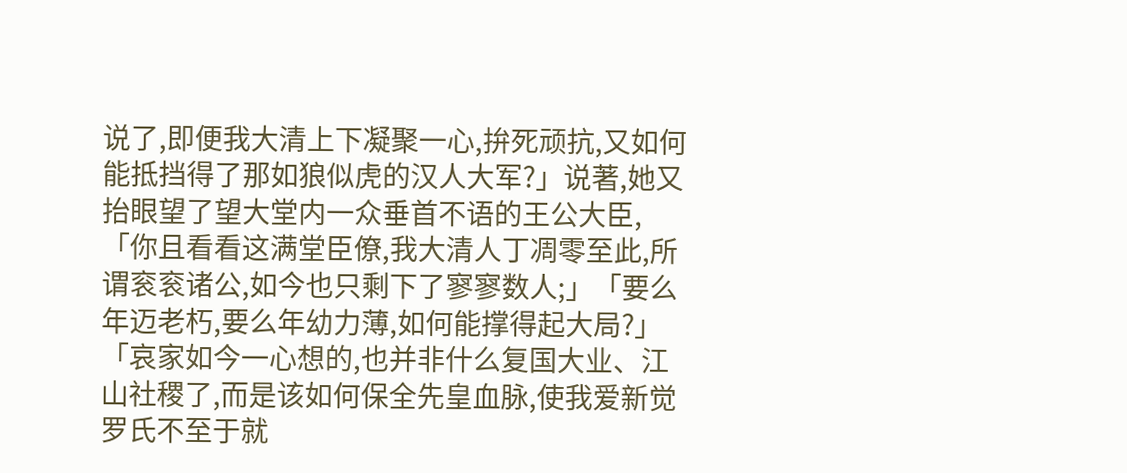说了,即便我大清上下凝聚一心,拚死顽抗,又如何能抵挡得了那如狼似虎的汉人大军?」说著,她又抬眼望了望大堂内一众垂首不语的王公大臣,
「你且看看这满堂臣僚,我大清人丁凋零至此,所谓衮衮诸公,如今也只剩下了寥寥数人;」「要么年迈老朽,要么年幼力薄,如何能撑得起大局?」
「哀家如今一心想的,也并非什么复国大业、江山社稷了,而是该如何保全先皇血脉,使我爱新觉罗氏不至于就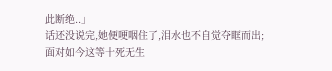此断绝..」
话还没说完,她便哽咽住了,泪水也不自觉夺眶而出;
面对如今这等十死无生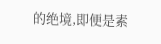的绝境,即便是素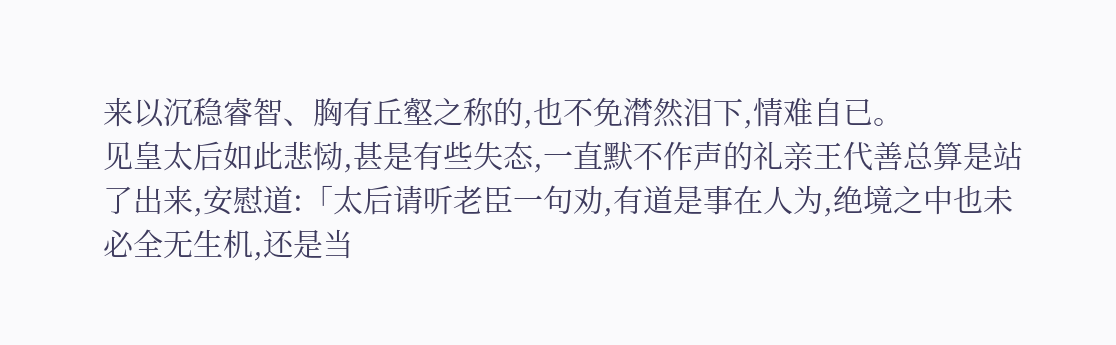来以沉稳睿智、胸有丘壑之称的,也不免潸然泪下,情难自已。
见皇太后如此悲恸,甚是有些失态,一直默不作声的礼亲王代善总算是站了出来,安慰道:「太后请听老臣一句劝,有道是事在人为,绝境之中也未必全无生机,还是当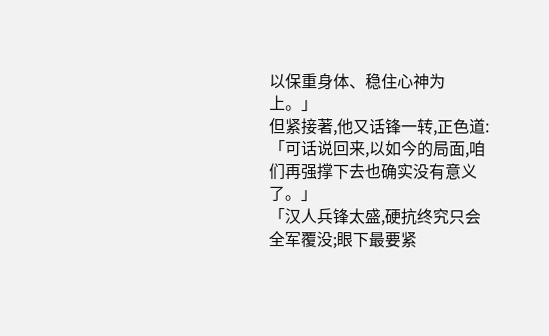以保重身体、稳住心神为上。」
但紧接著,他又话锋一转,正色道:
「可话说回来,以如今的局面,咱们再强撑下去也确实没有意义了。」
「汉人兵锋太盛,硬抗终究只会全军覆没;眼下最要紧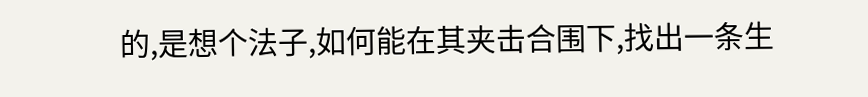的,是想个法子,如何能在其夹击合围下,找出一条生